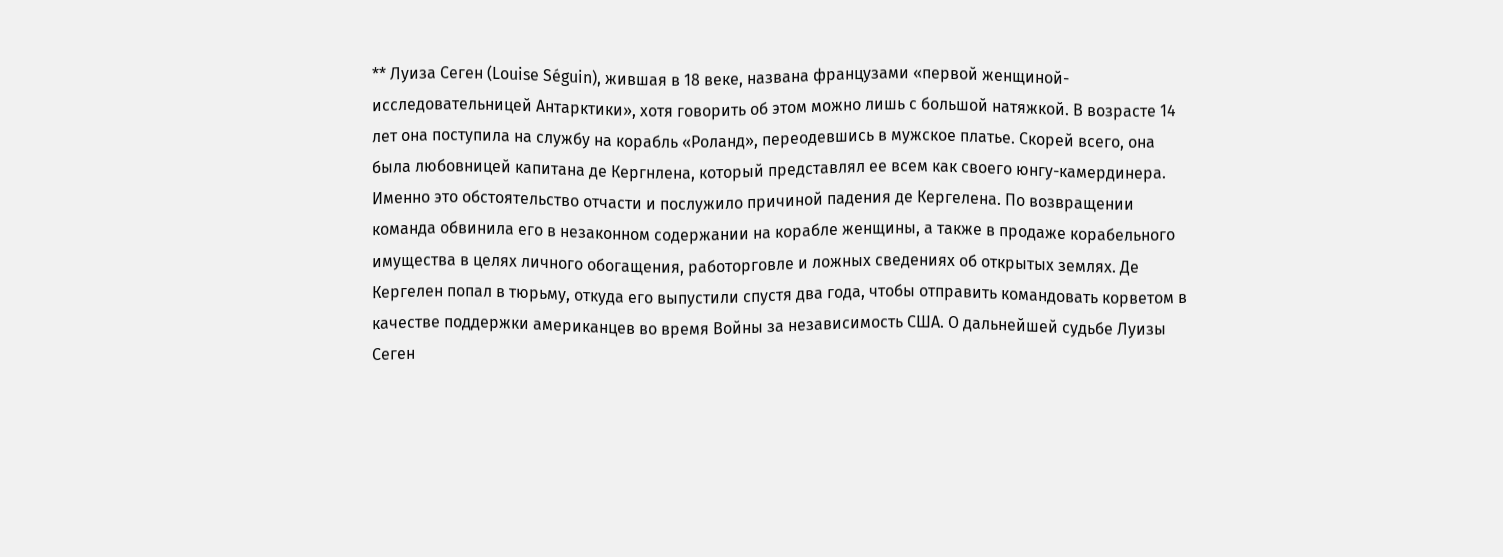** Луиза Сеген (Louise Séguin), жившая в 18 веке, названа французами «первой женщиной-исследовательницей Антарктики», хотя говорить об этом можно лишь с большой натяжкой. В возрасте 14 лет она поступила на службу на корабль «Роланд», переодевшись в мужское платье. Скорей всего, она была любовницей капитана де Кергнлена, который представлял ее всем как своего юнгу-камердинера. Именно это обстоятельство отчасти и послужило причиной падения де Кергелена. По возвращении команда обвинила его в незаконном содержании на корабле женщины, а также в продаже корабельного имущества в целях личного обогащения, работорговле и ложных сведениях об открытых землях. Де Кергелен попал в тюрьму, откуда его выпустили спустя два года, чтобы отправить командовать корветом в качестве поддержки американцев во время Войны за независимость США. О дальнейшей судьбе Луизы Сеген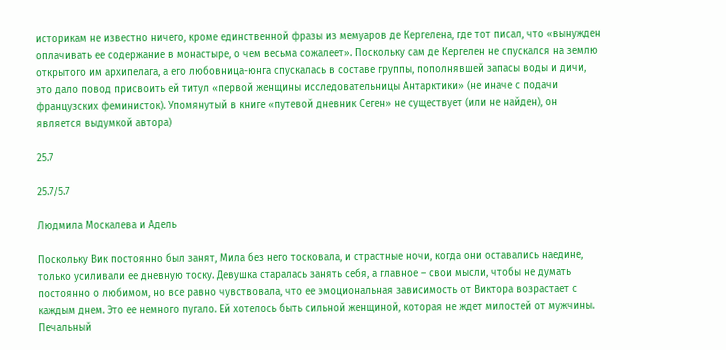историкам не известно ничего, кроме единственной фразы из мемуаров де Кергелена, где тот писал, что «вынужден оплачивать ее содержание в монастыре, о чем весьма сожалеет». Поскольку сам де Кергелен не спускался на землю открытого им архипелага, а его любовница-юнга спускалась в составе группы, пополнявшей запасы воды и дичи, это дало повод присвоить ей титул «первой женщины исследовательницы Антарктики» (не иначе с подачи французских феминисток). Упомянутый в книге «путевой дневник Сеген» не существует (или не найден), он является выдумкой автора)

25.7

25.7/5.7

Людмила Москалева и Адель

Поскольку Вик постоянно был занят, Мила без него тосковала, и страстные ночи, когда они оставались наедине, только усиливали ее дневную тоску. Девушка старалась занять себя, а главное – свои мысли, чтобы не думать постоянно о любимом, но все равно чувствовала, что ее эмоциональная зависимость от Виктора возрастает с каждым днем. Это ее немного пугало. Ей хотелось быть сильной женщиной, которая не ждет милостей от мужчины. Печальный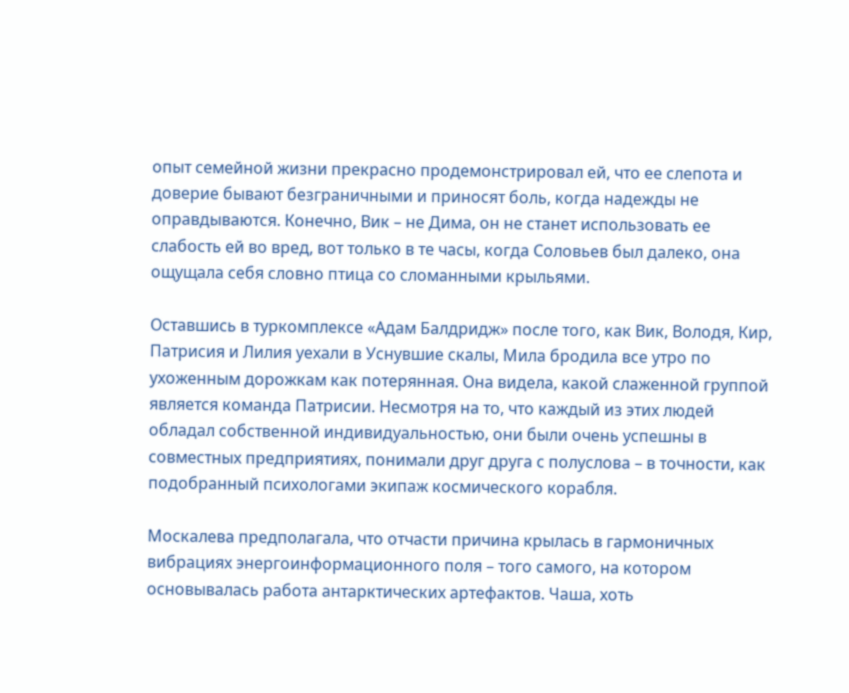опыт семейной жизни прекрасно продемонстрировал ей, что ее слепота и доверие бывают безграничными и приносят боль, когда надежды не оправдываются. Конечно, Вик – не Дима, он не станет использовать ее слабость ей во вред, вот только в те часы, когда Соловьев был далеко, она ощущала себя словно птица со сломанными крыльями.

Оставшись в туркомплексе «Адам Балдридж» после того, как Вик, Володя, Кир, Патрисия и Лилия уехали в Уснувшие скалы, Мила бродила все утро по ухоженным дорожкам как потерянная. Она видела, какой слаженной группой является команда Патрисии. Несмотря на то, что каждый из этих людей обладал собственной индивидуальностью, они были очень успешны в совместных предприятиях, понимали друг друга с полуслова – в точности, как подобранный психологами экипаж космического корабля.

Москалева предполагала, что отчасти причина крылась в гармоничных вибрациях энергоинформационного поля – того самого, на котором основывалась работа антарктических артефактов. Чаша, хоть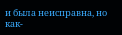и была неисправна, но как-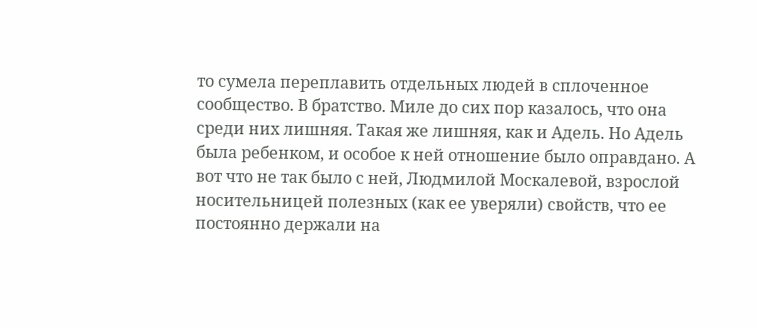то сумела переплавить отдельных людей в сплоченное сообщество. В братство. Миле до сих пор казалось, что она среди них лишняя. Такая же лишняя, как и Адель. Но Адель была ребенком, и особое к ней отношение было оправдано. А вот что не так было с ней, Людмилой Москалевой, взрослой носительницей полезных (как ее уверяли) свойств, что ее постоянно держали на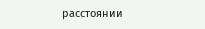расстоянии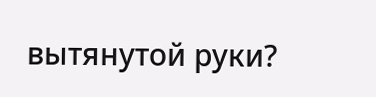вытянутой руки?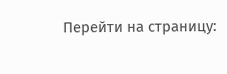Перейти на страницу: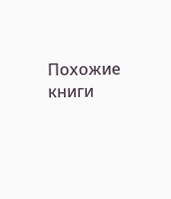Похожие книги